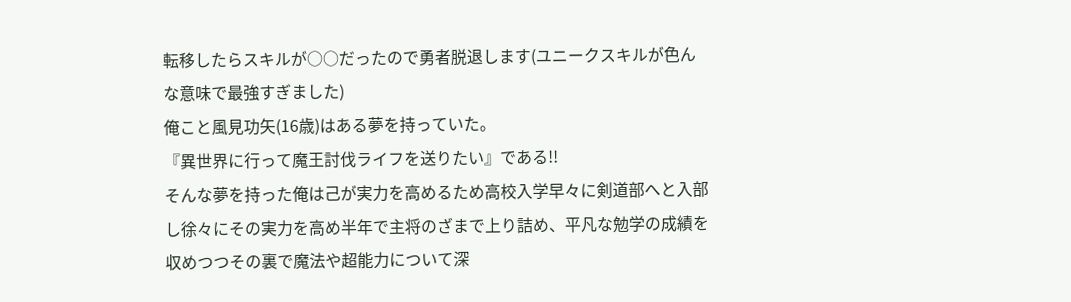転移したらスキルが○○だったので勇者脱退します(ユニークスキルが色んな意味で最強すぎました)
俺こと風見功矢(16歳)はある夢を持っていた。
『異世界に行って魔王討伐ライフを送りたい』である!!
そんな夢を持った俺は己が実力を高めるため高校入学早々に剣道部へと入部し徐々にその実力を高め半年で主将のざまで上り詰め、平凡な勉学の成績を収めつつその裏で魔法や超能力について深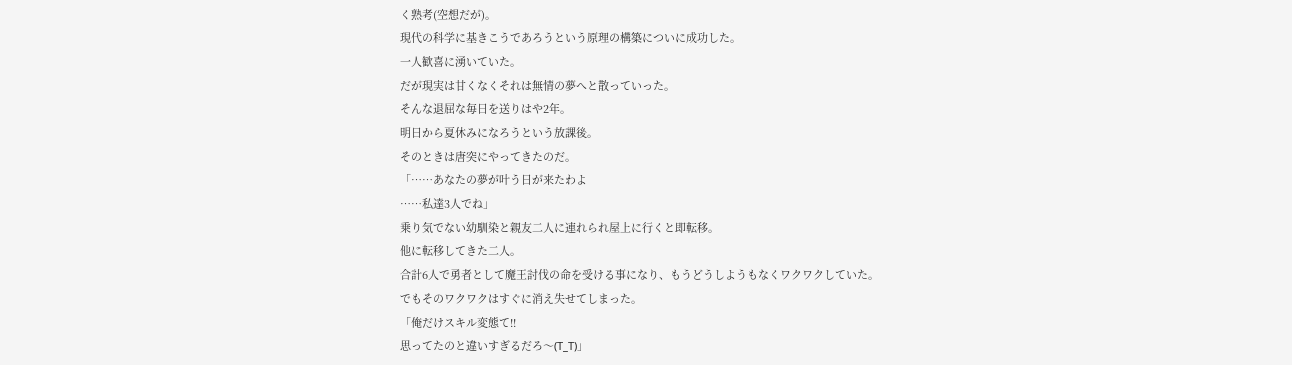く熟考(空想だが)。
現代の科学に基きこうであろうという原理の構築についに成功した。
一人歓喜に湧いていた。
だが現実は甘くなくそれは無情の夢へと散っていった。
そんな退屈な毎日を送りはや2年。
明日から夏休みになろうという放課後。
そのときは唐突にやってきたのだ。
「……あなたの夢が叶う日が来たわよ
……私達3人でね」
乗り気でない幼馴染と親友二人に連れられ屋上に行くと即転移。
他に転移してきた二人。
合計6人で勇者として魔王討伐の命を受ける事になり、もうどうしようもなくワクワクしていた。
でもそのワクワクはすぐに消え失せてしまった。
「俺だけスキル変態て!!
思ってたのと違いすぎるだろ〜(T_T)」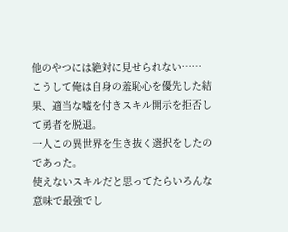他のやつには絶対に見せられない……
こうして俺は自身の羞恥心を優先した結果、適当な嘘を付きスキル開示を拒否して勇者を脱退。
一人この異世界を生き抜く選択をしたのであった。
使えないスキルだと思ってたらいろんな意味で最強でし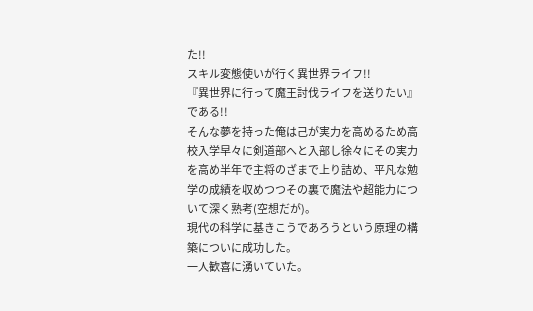た!!
スキル変態使いが行く異世界ライフ!!
『異世界に行って魔王討伐ライフを送りたい』である!!
そんな夢を持った俺は己が実力を高めるため高校入学早々に剣道部へと入部し徐々にその実力を高め半年で主将のざまで上り詰め、平凡な勉学の成績を収めつつその裏で魔法や超能力について深く熟考(空想だが)。
現代の科学に基きこうであろうという原理の構築についに成功した。
一人歓喜に湧いていた。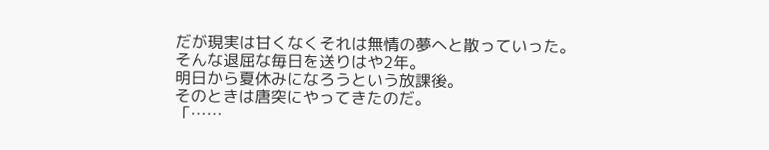だが現実は甘くなくそれは無情の夢へと散っていった。
そんな退屈な毎日を送りはや2年。
明日から夏休みになろうという放課後。
そのときは唐突にやってきたのだ。
「……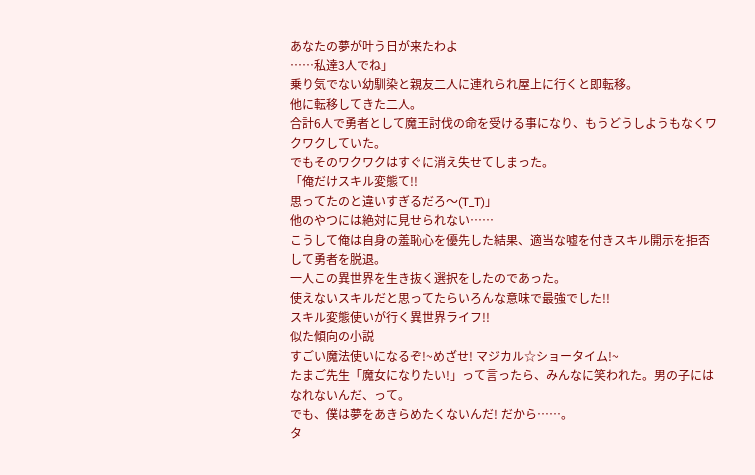あなたの夢が叶う日が来たわよ
……私達3人でね」
乗り気でない幼馴染と親友二人に連れられ屋上に行くと即転移。
他に転移してきた二人。
合計6人で勇者として魔王討伐の命を受ける事になり、もうどうしようもなくワクワクしていた。
でもそのワクワクはすぐに消え失せてしまった。
「俺だけスキル変態て!!
思ってたのと違いすぎるだろ〜(T_T)」
他のやつには絶対に見せられない……
こうして俺は自身の羞恥心を優先した結果、適当な嘘を付きスキル開示を拒否して勇者を脱退。
一人この異世界を生き抜く選択をしたのであった。
使えないスキルだと思ってたらいろんな意味で最強でした!!
スキル変態使いが行く異世界ライフ!!
似た傾向の小説
すごい魔法使いになるぞ!~めざせ! マジカル☆ショータイム!~
たまご先生「魔女になりたい!」って言ったら、みんなに笑われた。男の子にはなれないんだ、って。
でも、僕は夢をあきらめたくないんだ! だから……。
タ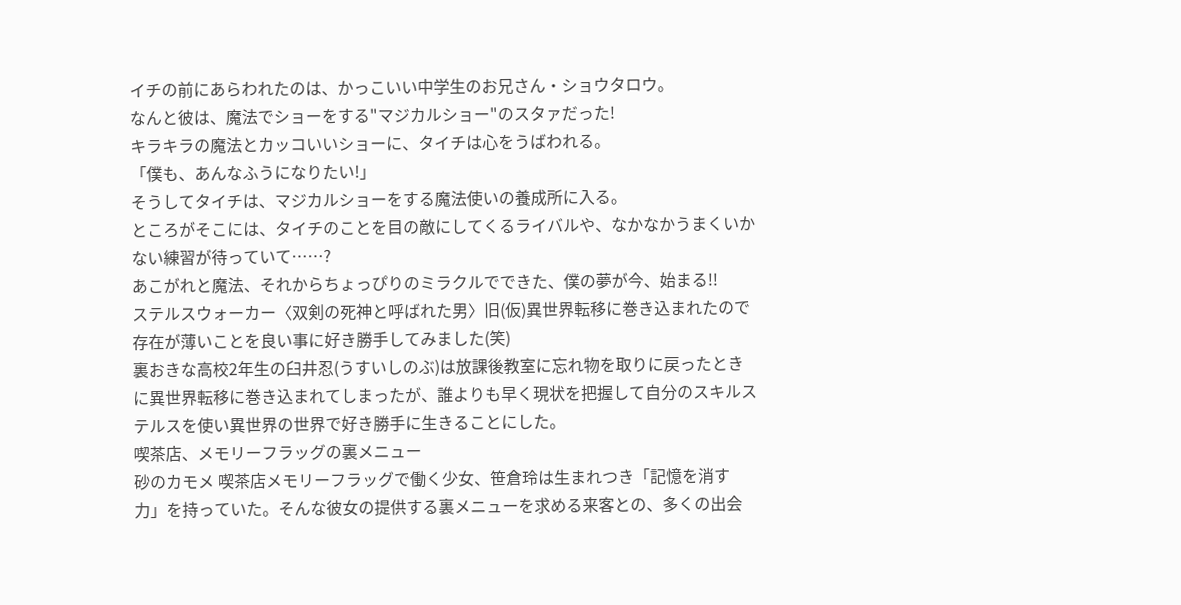イチの前にあらわれたのは、かっこいい中学生のお兄さん・ショウタロウ。
なんと彼は、魔法でショーをする"マジカルショー"のスタァだった!
キラキラの魔法とカッコいいショーに、タイチは心をうばわれる。
「僕も、あんなふうになりたい!」
そうしてタイチは、マジカルショーをする魔法使いの養成所に入る。
ところがそこには、タイチのことを目の敵にしてくるライバルや、なかなかうまくいかない練習が待っていて……?
あこがれと魔法、それからちょっぴりのミラクルでできた、僕の夢が今、始まる!!
ステルスウォーカー〈双剣の死神と呼ばれた男〉旧(仮)異世界転移に巻き込まれたので存在が薄いことを良い事に好き勝手してみました(笑)
裏おきな高校2年生の臼井忍(うすいしのぶ)は放課後教室に忘れ物を取りに戻ったときに異世界転移に巻き込まれてしまったが、誰よりも早く現状を把握して自分のスキルステルスを使い異世界の世界で好き勝手に生きることにした。
喫茶店、メモリーフラッグの裏メニュー
砂のカモメ 喫茶店メモリーフラッグで働く少女、笹倉玲は生まれつき「記憶を消す力」を持っていた。そんな彼女の提供する裏メニューを求める来客との、多くの出会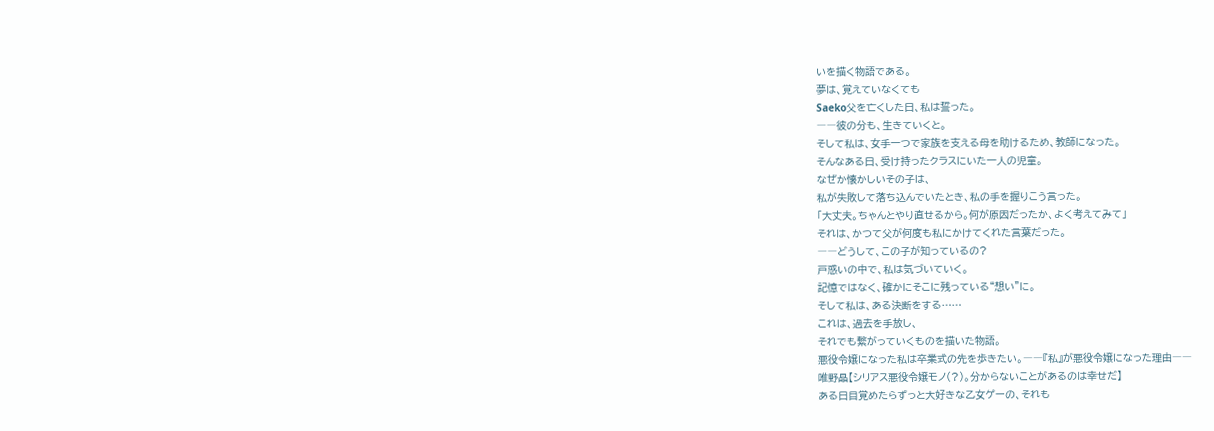いを描く物語である。
夢は、覚えていなくても
Saeko父を亡くした日、私は誓った。
――彼の分も、生きていくと。
そして私は、女手一つで家族を支える母を助けるため、教師になった。
そんなある日、受け持ったクラスにいた一人の児童。
なぜか懐かしいその子は、
私が失敗して落ち込んでいたとき、私の手を握りこう言った。
「大丈夫。ちゃんとやり直せるから。何が原因だったか、よく考えてみて」
それは、かつて父が何度も私にかけてくれた言葉だった。
――どうして、この子が知っているの?
戸惑いの中で、私は気づいていく。
記憶ではなく、確かにそこに残っている“想い”に。
そして私は、ある決断をする……
これは、過去を手放し、
それでも繋がっていくものを描いた物語。
悪役令嬢になった私は卒業式の先を歩きたい。――『私』が悪役令嬢になった理由――
唯野晶【シリアス悪役令嬢モノ(?)。分からないことがあるのは幸せだ】
ある日目覚めたらずっと大好きな乙女ゲーの、それも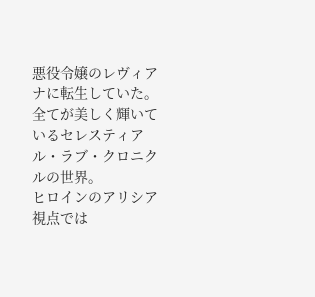悪役令嬢のレヴィアナに転生していた。
全てが美しく輝いているセレスティアル・ラブ・クロニクルの世界。
ヒロインのアリシア視点では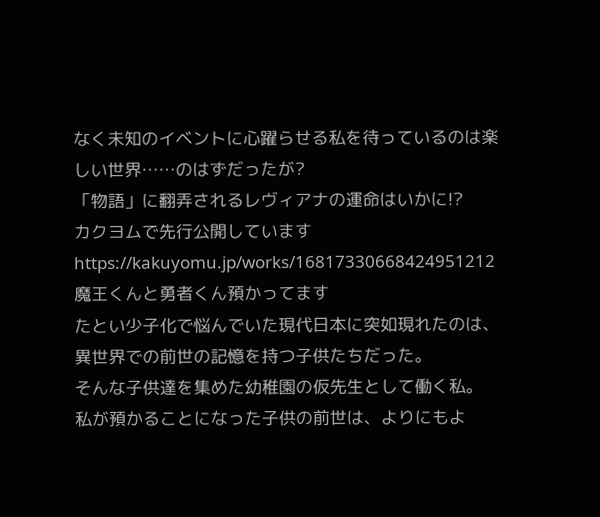なく未知のイベントに心躍らせる私を待っているのは楽しい世界……のはずだったが?
「物語」に翻弄されるレヴィアナの運命はいかに!?
カクヨムで先行公開しています
https://kakuyomu.jp/works/16817330668424951212
魔王くんと勇者くん預かってます
たとい少子化で悩んでいた現代日本に突如現れたのは、異世界での前世の記憶を持つ子供たちだった。
そんな子供達を集めた幼稚園の仮先生として働く私。
私が預かることになった子供の前世は、よりにもよ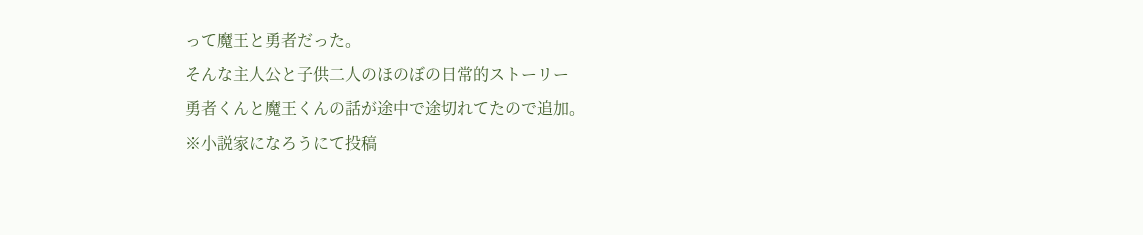って魔王と勇者だった。
そんな主人公と子供二人のほのぼの日常的ストーリー
勇者くんと魔王くんの話が途中で途切れてたので追加。
※小説家になろうにて投稿